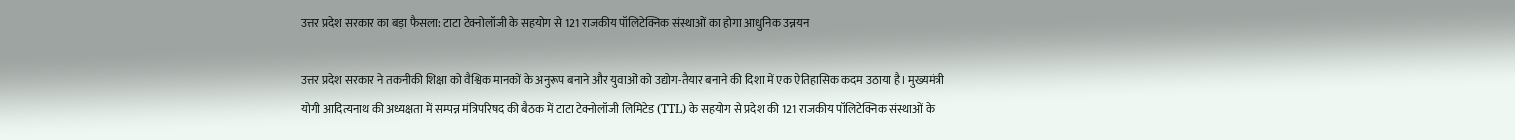उत्तर प्रदेश सरकार का बड़ा फैसला: टाटा टेक्नोलॉजी के सहयोग से 121 राजकीय पॉलिटेक्निक संस्थाओं का होगा आधुनिक उन्नयन

उत्तर प्रदेश सरकार ने तकनीकी शिक्षा को वैश्विक मानकों के अनुरूप बनाने और युवाओं को उद्योग-तैयार बनाने की दिशा में एक ऐतिहासिक कदम उठाया है। मुख्यमंत्री योगी आदित्यनाथ की अध्यक्षता में सम्पन्न मंत्रिपरिषद की बैठक में टाटा टेक्नोलॉजी लिमिटेड (TTL) के सहयोग से प्रदेश की 121 राजकीय पॉलिटेक्निक संस्थाओं के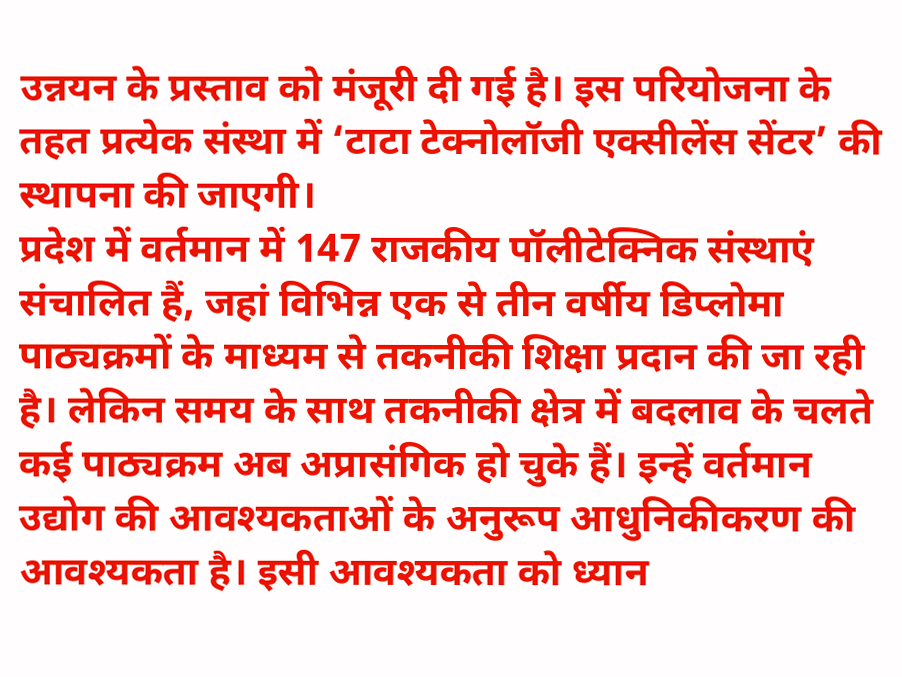उन्नयन के प्रस्ताव को मंजूरी दी गई है। इस परियोजना के तहत प्रत्येक संस्था में ‘टाटा टेक्नोलॉजी एक्सीलेंस सेंटर’ की स्थापना की जाएगी।
प्रदेश में वर्तमान में 147 राजकीय पॉलीटेक्निक संस्थाएं संचालित हैं, जहां विभिन्न एक से तीन वर्षीय डिप्लोमा पाठ्यक्रमों के माध्यम से तकनीकी शिक्षा प्रदान की जा रही है। लेकिन समय के साथ तकनीकी क्षेत्र में बदलाव के चलते कई पाठ्यक्रम अब अप्रासंगिक हो चुके हैं। इन्हें वर्तमान उद्योग की आवश्यकताओं के अनुरूप आधुनिकीकरण की आवश्यकता है। इसी आवश्यकता को ध्यान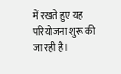में रखते हुए यह परियोजना शुरू की जा रही है।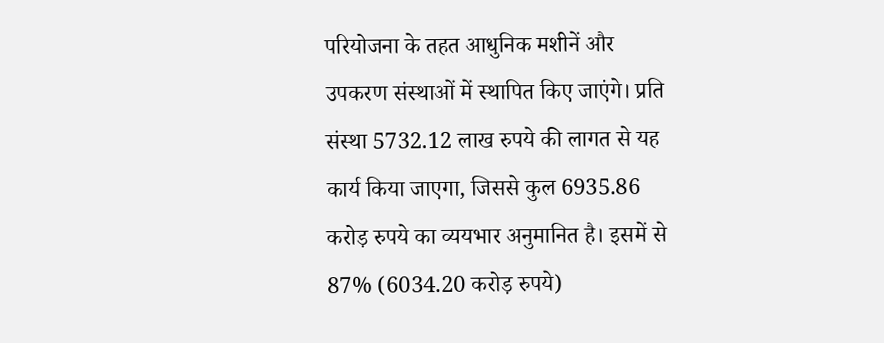परियोजना के तहत आधुनिक मशीनें और उपकरण संस्थाओं में स्थापित किए जाएंगे। प्रति संस्था 5732.12 लाख रुपये की लागत से यह कार्य किया जाएगा, जिससे कुल 6935.86 करोड़ रुपये का व्ययभार अनुमानित है। इसमें से 87% (6034.20 करोड़ रुपये)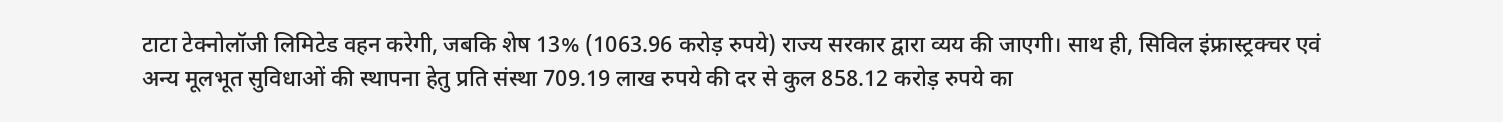टाटा टेक्नोलॉजी लिमिटेड वहन करेगी, जबकि शेष 13% (1063.96 करोड़ रुपये) राज्य सरकार द्वारा व्यय की जाएगी। साथ ही, सिविल इंफ्रास्ट्रक्चर एवं अन्य मूलभूत सुविधाओं की स्थापना हेतु प्रति संस्था 709.19 लाख रुपये की दर से कुल 858.12 करोड़ रुपये का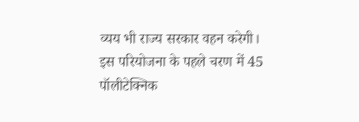व्यय भी राज्य सरकार वहन करेगी।
इस परियोजना के पहले चरण में 45 पॉलीटेक्निक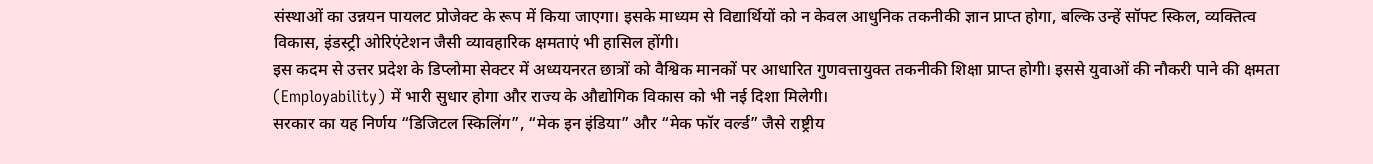संस्थाओं का उन्नयन पायलट प्रोजेक्ट के रूप में किया जाएगा। इसके माध्यम से विद्यार्थियों को न केवल आधुनिक तकनीकी ज्ञान प्राप्त होगा, बल्कि उन्हें सॉफ्ट स्किल, व्यक्तित्व विकास, इंडस्ट्री ओरिएंटेशन जैसी व्यावहारिक क्षमताएं भी हासिल होंगी।
इस कदम से उत्तर प्रदेश के डिप्लोमा सेक्टर में अध्ययनरत छात्रों को वैश्विक मानकों पर आधारित गुणवत्तायुक्त तकनीकी शिक्षा प्राप्त होगी। इससे युवाओं की नौकरी पाने की क्षमता (Employability) में भारी सुधार होगा और राज्य के औद्योगिक विकास को भी नई दिशा मिलेगी।
सरकार का यह निर्णय “डिजिटल स्किलिंग”, “मेक इन इंडिया” और “मेक फॉर वर्ल्ड” जैसे राष्ट्रीय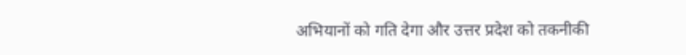अभियानों को गति देगा और उत्तर प्रदेश को तकनीकी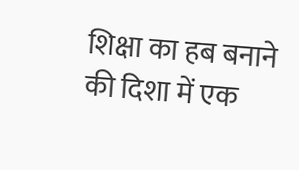शिक्षा का हब बनाने की दिशा में एक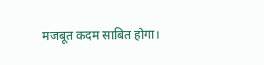मजबूत कदम साबित होगा।